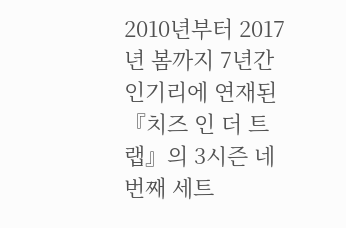2010년부터 2017년 봄까지 7년간 인기리에 연재된 『치즈 인 더 트랩』의 3시즌 네번째 세트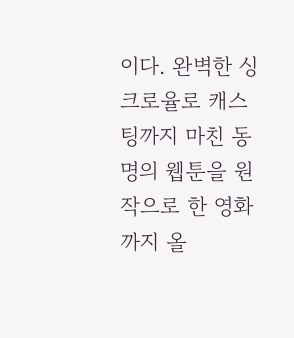이다. 완벽한 싱크로율로 캐스팅까지 마친 동명의 웹툰을 원작으로 한 영화까지 올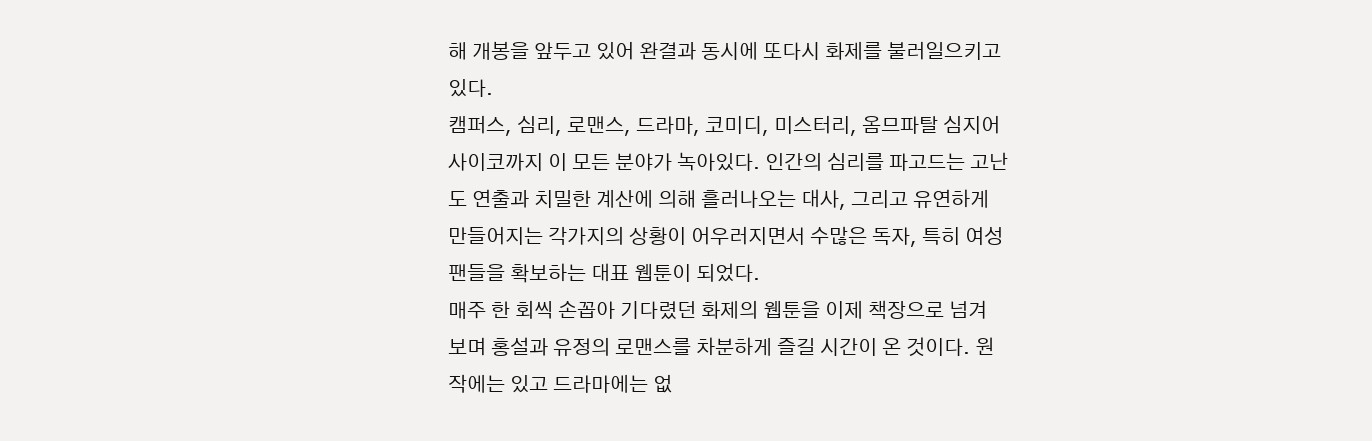해 개봉을 앞두고 있어 완결과 동시에 또다시 화제를 불러일으키고 있다.
캠퍼스, 심리, 로맨스, 드라마, 코미디, 미스터리, 옴므파탈 심지어 사이코까지 이 모든 분야가 녹아있다. 인간의 심리를 파고드는 고난도 연출과 치밀한 계산에 의해 흘러나오는 대사, 그리고 유연하게 만들어지는 각가지의 상황이 어우러지면서 수많은 독자, 특히 여성팬들을 확보하는 대표 웹툰이 되었다.
매주 한 회씩 손꼽아 기다렸던 화제의 웹툰을 이제 책장으로 넘겨 보며 홍설과 유정의 로맨스를 차분하게 즐길 시간이 온 것이다. 원작에는 있고 드라마에는 없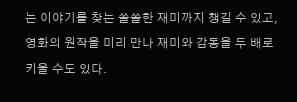는 이야기를 찾는 쏠쏠한 재미까지 챙길 수 있고, 영화의 원작을 미리 만나 재미와 감동을 두 배로 키울 수도 있다.